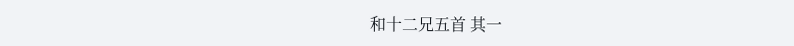和十二兄五首 其一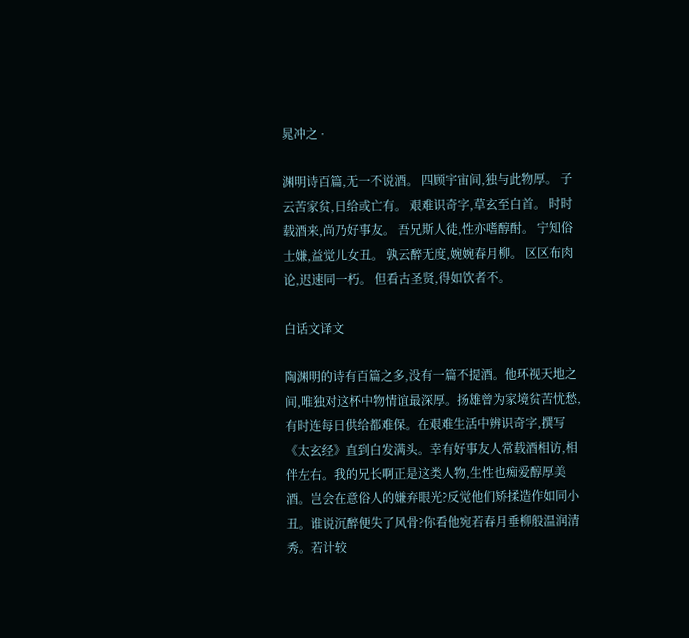晁冲之 ·

渊明诗百篇,无一不说酒。 四顾宇宙间,独与此物厚。 子云苦家贫,日给或亡有。 艰难识奇字,草玄至白首。 时时载酒来,尚乃好事友。 吾兄斯人徒,性亦嗜醇酎。 宁知俗士嫌,益觉儿女丑。 孰云醉无度,婉婉春月柳。 区区布肉论,迟速同一朽。 但看古圣贤,得如饮者不。

白话文译文

陶渊明的诗有百篇之多,没有一篇不提酒。他环视天地之间,唯独对这杯中物情谊最深厚。扬雄曾为家境贫苦忧愁,有时连每日供给都难保。在艰难生活中辨识奇字,撰写《太玄经》直到白发满头。幸有好事友人常载酒相访,相伴左右。我的兄长啊正是这类人物,生性也痴爱醇厚美酒。岂会在意俗人的嫌弃眼光?反觉他们矫揉造作如同小丑。谁说沉醉便失了风骨?你看他宛若春月垂柳般温润清秀。若计较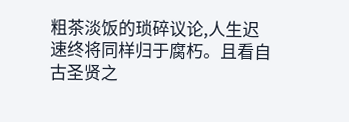粗茶淡饭的琐碎议论,人生迟速终将同样归于腐朽。且看自古圣贤之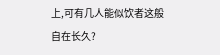上,可有几人能似饮者这般自在长久?